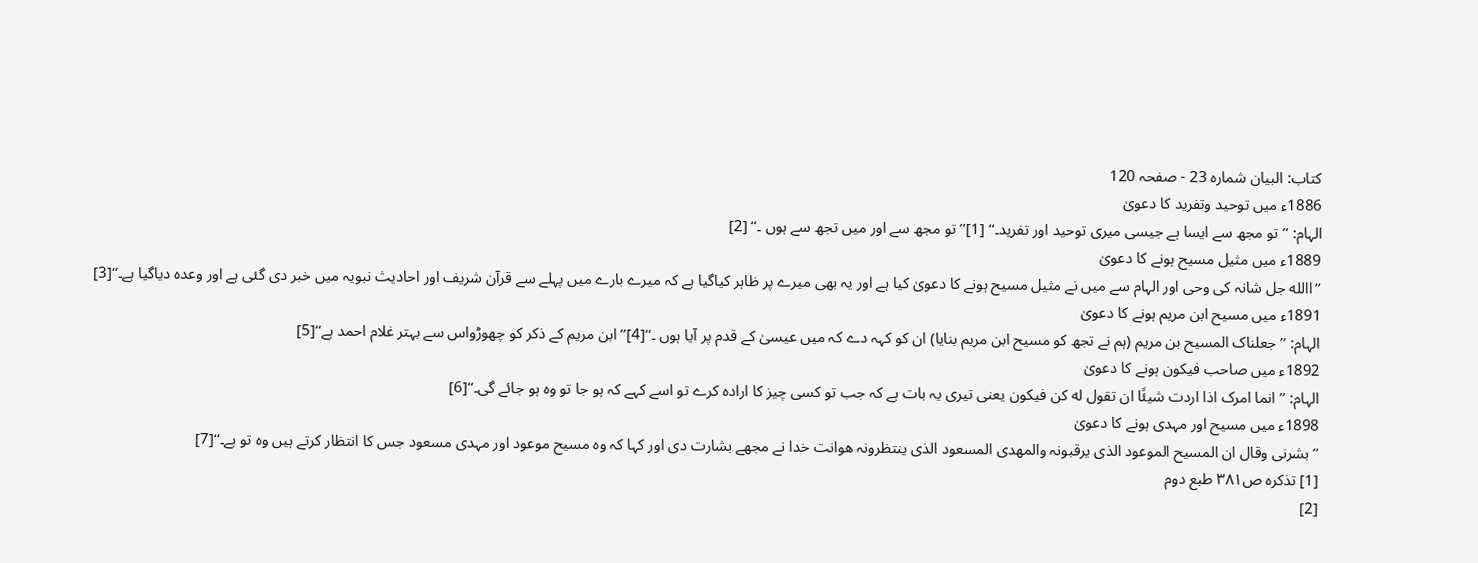کتاب: البیان شمارہ 23 - صفحہ 120
1886ء میں توحید وتفرید کا دعویٰ
الہام: ’’تو مجھ سے ایسا ہے جیسی میری توحید اور تفرید۔‘‘ [1]’’تو مجھ سے اور میں تجھ سے ہوں ۔‘‘ [2]
1889ء میں مثیل مسیح ہونے کا دعویٰ
’’االله جل شانہ کی وحی اور الہام سے میں نے مثیل مسیح ہونے کا دعویٰ کیا ہے اور یہ بھی میرے پر ظاہر کیاگیا ہے کہ میرے بارے میں پہلے سے قرآن شریف اور احادیث نبویہ میں خبر دی گئی ہے اور وعدہ دیاگیا ہے۔‘‘[3]
1891ء میں مسیح ابن مریم ہونے کا دعویٰ
الہام: ’’جعلناک المسیح بن مریم (ہم نے تجھ کو مسیح ابن مریم بنایا) ان کو کہہ دے کہ میں عیسیٰ کے قدم پر آیا ہوں ۔‘‘[4]’’ابن مریم کے ذکر کو چھوڑواس سے بہتر غلام احمد ہے‘‘[5]
1892ء میں صاحب فیکون ہونے کا دعویٰ
الہام: ’’انما امرک اذا اردت شیئًا ان تقول له کن فیکون یعنی تیری یہ بات ہے کہ جب تو کسی چیز کا ارادہ کرے تو اسے کہے کہ ہو جا تو وہ ہو جائے گی۔‘‘[6]
1898ء میں مسیح اور مہدی ہونے کا دعویٰ
’’بشرنی وقال ان المسیح الموعود الذی یرقبونہ والمھدی المسعود الذی ینتظرونہ ھوانت خدا نے مجھے بشارت دی اور کہا کہ وہ مسیح موعود اور مہدی مسعود جس کا انتظار کرتے ہیں وہ تو ہے۔‘‘[7]
[1] تذکرہ ص۳۸۱ طبع دوم
[2]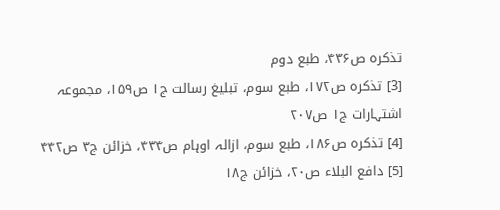تذکرہ ص۴۳۶، طبع دوم
[3] تذکرہ ص۱۷۲، طبع سوم، تبلیغ رسالت ج۱ ص۱۵۹، مجموعہ اشتہارات ج۱ ص۲۰۷
[4] تذکرہ ص۱۸۶، طبع سوم، ازالہ اوہام ص۴۳۴، خزائن ج۳ ص۴۴۲
[5] دافع البلاء ص۲۰، خزائن ج۱۸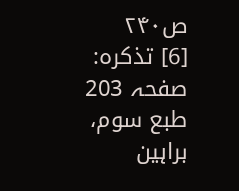ص۲۴۰
[6] تذکرہ: صفحہ 203 طبع سوم، براہین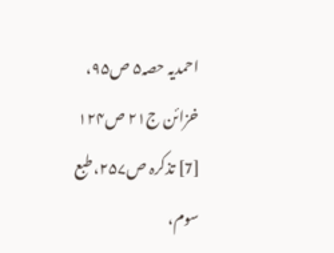احمدیہ حصہ۵ ص۹۵، خزائن ج۲۱ ص۱۲۴
[7] تذکرہ ص۲۵۷، طبع سوم،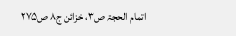اتمام الحجۃ ص۳، خزائن ج۸ ص۲۷۵